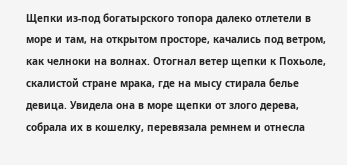Щепки из-под богатырского топора далеко отлетели в море и там, на открытом просторе, качались под ветром, как челноки на волнах. Отогнал ветер щепки к Похьоле, скалистой стране мрака, где на мысу стирала белье девица. Увидела она в море щепки от злого дерева, собрала их в кошелку, перевязала ремнем и отнесла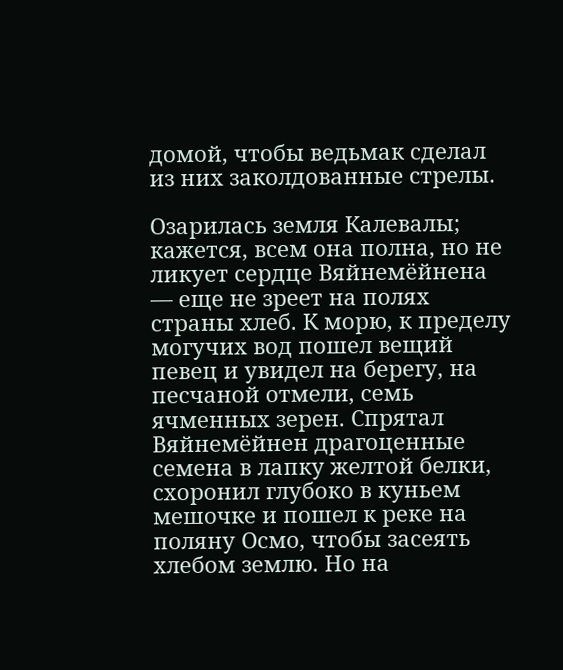домой, чтобы ведьмак сделал из них заколдованные стрелы.

Озарилась земля Калевалы; кажется, всем она полна, но не ликует сердце Вяйнемёйнена — еще не зреет на полях страны хлеб. К морю, к пределу могучих вод пошел вещий певец и увидел на берегу, на песчаной отмели, семь ячменных зерен. Спрятал Вяйнемёйнен драгоценные семена в лапку желтой белки, схоронил глубоко в куньем мешочке и пошел к реке на поляну Осмо, чтобы засеять хлебом землю. Но на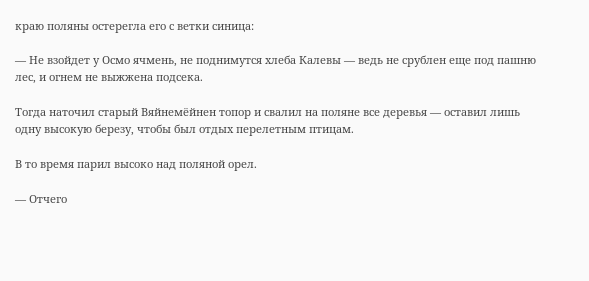краю поляны остерегла его с ветки синица:

— Не взойдет у Осмо ячмень, не поднимутся хлеба Калевы — ведь не срублен еще под пашню лес, и огнем не выжжена подсека.

Тогда наточил старый Вяйнемёйнен топор и свалил на поляне все деревья — оставил лишь одну высокую березу, чтобы был отдых перелетным птицам.

В то время парил высоко над поляной орел.

— Отчего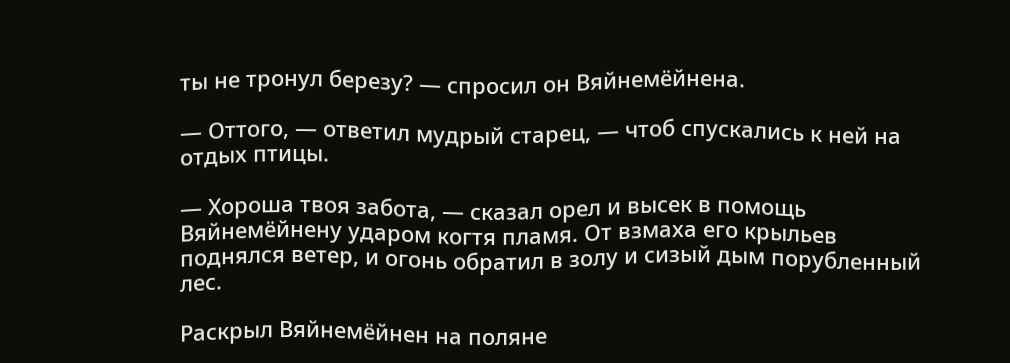ты не тронул березу? — спросил он Вяйнемёйнена.

— Оттого, — ответил мудрый старец, — чтоб спускались к ней на отдых птицы.

— Хороша твоя забота, — сказал орел и высек в помощь Вяйнемёйнену ударом когтя пламя. От взмаха его крыльев поднялся ветер, и огонь обратил в золу и сизый дым порубленный лес.

Раскрыл Вяйнемёйнен на поляне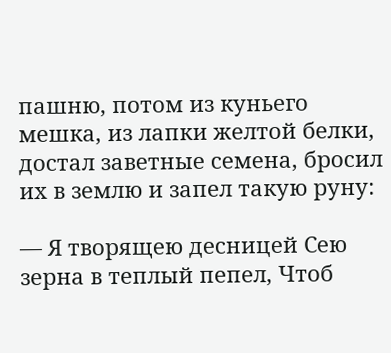пашню, потом из куньего мешка, из лапки желтой белки, достал заветные семена, бросил их в землю и запел такую руну:

— Я творящею десницей Сею зерна в теплый пепел, Чтоб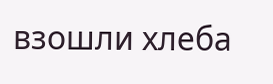взошли хлеба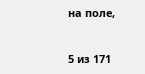на поле,


5 из 171